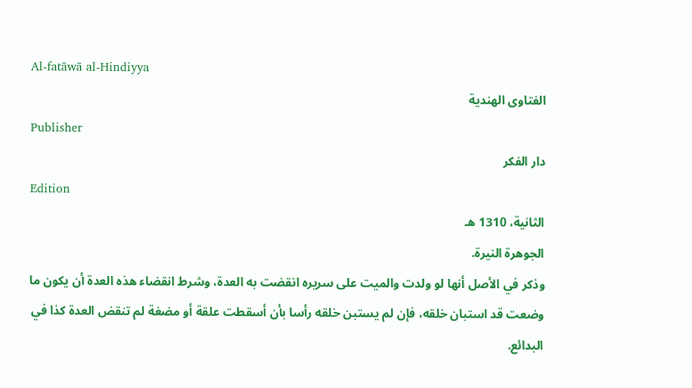Al-fatāwā al-Hindiyya
الفتاوى الهندية
Publisher
دار الفكر
Edition
الثانية، 1310 هـ
الجوهرة النيرة.
وذكر في الأصل أنها لو ولدت والميت على سريره انقضت به العدة، وشرط انقضاء هذه العدة أن يكون ما وضعت قد استبان خلقه، فإن لم يستبن خلقه رأسا بأن أسقطت علقة أو مضغة لم تنقض العدة كذا في البدائع.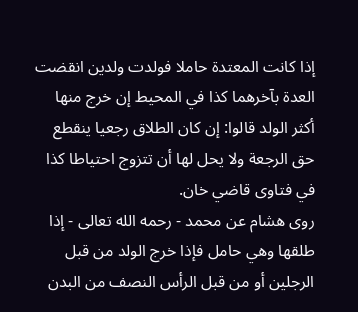إذا كانت المعتدة حاملا فولدت ولدين انقضت العدة بآخرهما كذا في المحيط إن خرج منها أكثر الولد قالوا: إن كان الطلاق رجعيا ينقطع حق الرجعة ولا يحل لها أن تتزوج احتياطا كذا في فتاوى قاضي خان.
روى هشام عن محمد - رحمه الله تعالى - إذا طلقها وهي حامل فإذا خرج الولد من قبل الرجلين أو من قبل الرأس النصف من البدن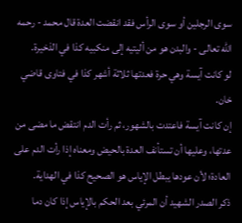سوى الرجلين أو سوى الرأس فقد انقضت العدة قال محمد - رحمه الله تعالى - والبدن هو من أليتيه إلى منكبيه كذا في الذخيرة.
لو كانت آيسة وهي حرة فعدتها ثلاثة أشهر كذا في فتاوى قاضي خان.
إن كانت آيسة فاعتدت بالشهور، ثم رأت الدم انتقض ما مضى من عدتها، وعليها أن تستأنف العدة بالحيض ومعناه إذا رأت الدم على العادة؛ لأن عودها يبطل الإياس هو الصحيح كذا في الهداية.
ذكر الصدر الشهيد أن المرئي بعد الحكم بالإياس إذا كان دما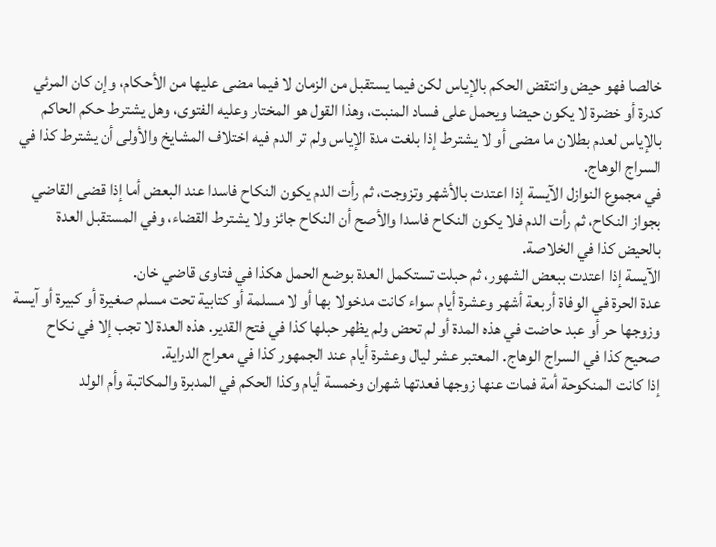خالصا فهو حيض وانتقض الحكم بالإياس لكن فيما يستقبل من الزمان لا فيما مضى عليها من الأحكام، وإن كان المرئي كدرة أو خضرة لا يكون حيضا ويحمل على فساد المنبت، وهذا القول هو المختار وعليه الفتوى، وهل يشترط حكم الحاكم بالإياس لعدم بطلان ما مضى أو لا يشترط إذا بلغت مدة الإياس ولم تر الدم فيه اختلاف المشايخ والأولى أن يشترط كذا في السراج الوهاج.
في مجموع النوازل الآيسة إذا اعتدت بالأشهر وتزوجت، ثم رأت الدم يكون النكاح فاسدا عند البعض أما إذا قضى القاضي بجواز النكاح، ثم رأت الدم فلا يكون النكاح فاسدا والأصح أن النكاح جائز ولا يشترط القضاء، وفي المستقبل العدة بالحيض كذا في الخلاصة.
الآيسة إذا اعتدت ببعض الشهور، ثم حبلت تستكمل العدة بوضع الحمل هكذا في فتاوى قاضي خان.
عدة الحرة في الوفاة أربعة أشهر وعشرة أيام سواء كانت مدخولا بها أو لا مسلمة أو كتابية تحت مسلم صغيرة أو كبيرة أو آيسة وزوجها حر أو عبد حاضت في هذه المدة أو لم تحض ولم يظهر حبلها كذا في فتح القدير. هذه العدة لا تجب إلا في نكاح صحيح كذا في السراج الوهاج. المعتبر عشر ليال وعشرة أيام عند الجمهور كذا في معراج الدراية.
إذا كانت المنكوحة أمة فمات عنها زوجها فعدتها شهران وخمسة أيام وكذا الحكم في المدبرة والمكاتبة وأم الولد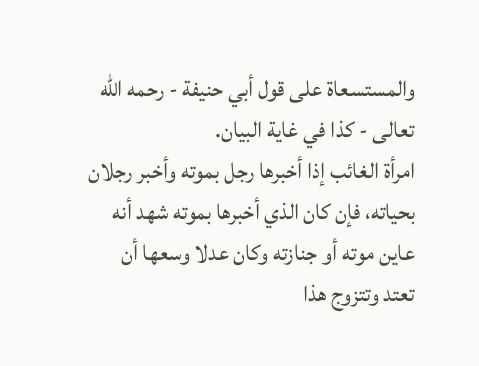والمستسعاة على قول أبي حنيفة - رحمه الله تعالى - كذا في غاية البيان.
امرأة الغائب إذا أخبرها رجل بموته وأخبر رجلان بحياته، فإن كان الذي أخبرها بموته شهد أنه عاين موته أو جنازته وكان عدلا وسعها أن تعتد وتتزوج هذا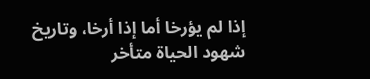إذا لم يؤرخا أما إذا أرخا، وتاريخ شهود الحياة متأخر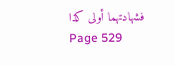فشهادتهما أولى كذا
Page 529